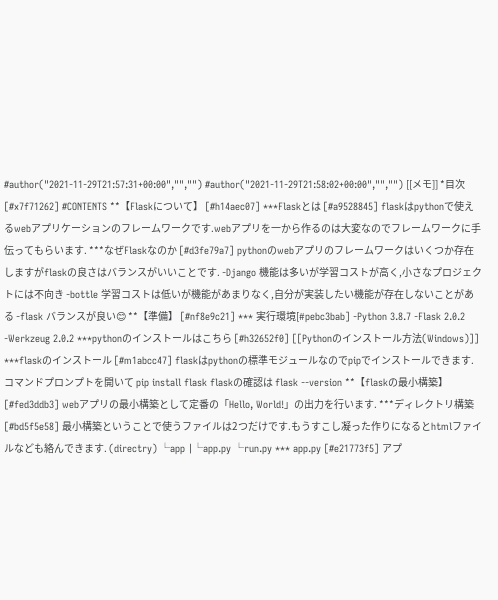#author("2021-11-29T21:57:31+00:00","","") #author("2021-11-29T21:58:02+00:00","","") [[メモ]] *目次 [#x7f71262] #CONTENTS **【Flaskについて】 [#h14aec07] ***Flaskとは [#a9528845] flaskはpythonで使えるwebアプリケーションのフレームワークです.webアプリを一から作るのは大変なのでフレームワークに手伝ってもらいます. ***なぜFlaskなのか [#d3fe79a7] pythonのwebアプリのフレームワークはいくつか存在しますがflaskの良さはバランスがいいことです. -Django 機能は多いが学習コストが高く,小さなプロジェクトには不向き -bottle 学習コストは低いが機能があまりなく,自分が実装したい機能が存在しないことがある -flask バランスが良い😊 **【準備】 [#nf8e9c21] *** 実行環境[#pebc3bab] -Python 3.8.7 -Flask 2.0.2 -Werkzeug 2.0.2 ***pythonのインストールはこちら [#h32652f0] [[Pythonのインストール方法(Windows)]] ***flaskのインストール [#m1abcc47] flaskはpythonの標準モジュールなのでpipでインストールできます.コマンドプロンプトを開いて pip install flask flaskの確認は flask --version **【flaskの最小構築】 [#fed3ddb3] webアプリの最小構築として定番の「Hello, World!」の出力を行います. ***ディレクトリ構築 [#bd5f5e58] 最小構築ということで使うファイルは2つだけです.もうすこし凝った作りになるとhtmlファイルなども絡んできます. (directry) └app |└app.py └run.py *** app.py [#e21773f5] アプ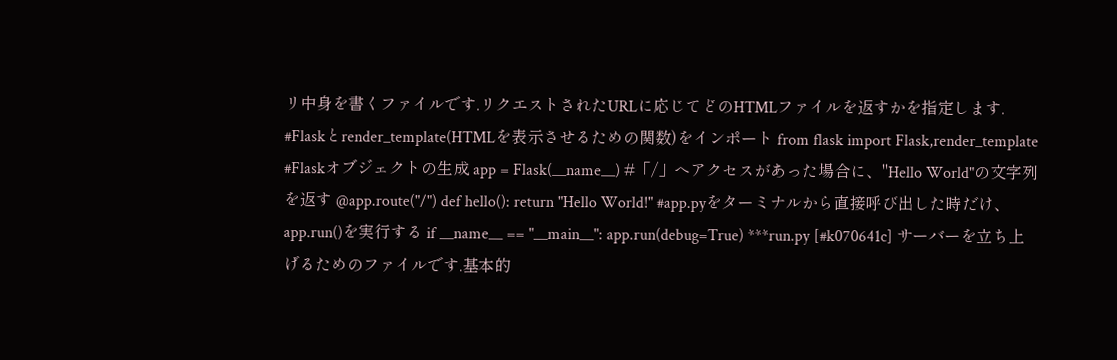リ中身を書くファイルです.リクエストされたURLに応じてどのHTMLファイルを返すかを指定します. #Flaskとrender_template(HTMLを表示させるための関数)をインポート from flask import Flask,render_template #Flaskオブジェクトの生成 app = Flask(__name__) #「/」へアクセスがあった場合に、"Hello World"の文字列を返す @app.route("/") def hello(): return "Hello World!" #app.pyをターミナルから直接呼び出した時だけ、app.run()を実行する if __name__ == "__main__": app.run(debug=True) ***run.py [#k070641c] サーバーを立ち上げるためのファイルです.基本的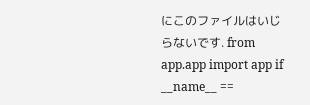にこのファイルはいじらないです. from app.app import app if __name__ ==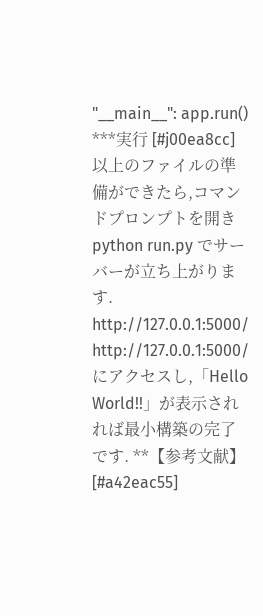"__main__": app.run() ***実行 [#j00ea8cc] 以上のファイルの準備ができたら,コマンドプロンプトを開き python run.py でサーバーが立ち上がります. http://127.0.0.1:5000/ http://127.0.0.1:5000/ にアクセスし,「Hello World!!」が表示されれば最小構築の完了です. **【参考文献】 [#a42eac55]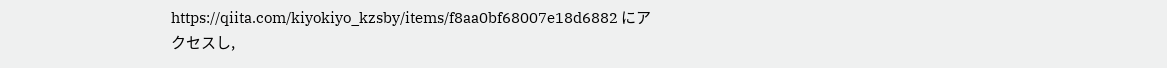https://qiita.com/kiyokiyo_kzsby/items/f8aa0bf68007e18d6882 にアクセスし,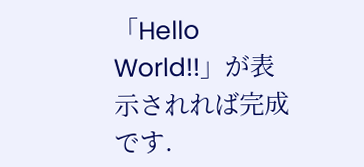「Hello World!!」が表示されれば完成です.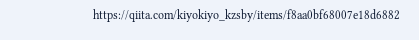https://qiita.com/kiyokiyo_kzsby/items/f8aa0bf68007e18d6882